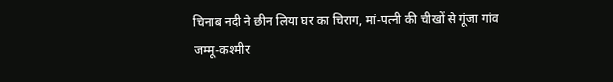चिनाब नदी ने छीन लिया घर का चिराग, मां-पत्नी की चीखों से गूंजा गांव
जम्मू-कश्मीर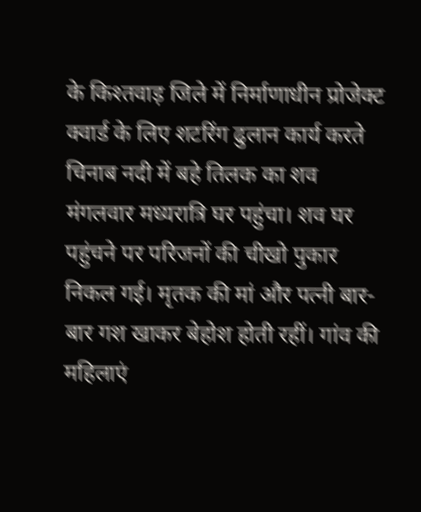के किश्तवाड़ जिले में निर्माणाधीन प्रोजेक्ट क्वार्ड के लिए शटरिंग ढुलान कार्य करते चिनाब नदी में बहे तिलक का शव मंगलवार मध्यरात्रि घर पहुंचा। शव घर पहुंचने पर परिजनों की चीखो पुकार निकल गई। मृतक की मां और पत्नी बार-बार गश खाकर बेहोश होती रहीं। गांव की महिलाएं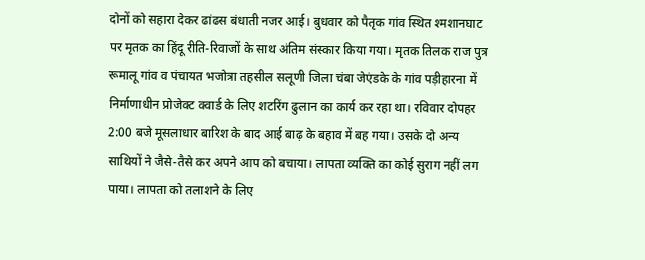दोनों को सहारा देकर ढांढस बंधाती नजर आई। बुधवार को पैतृक गांव स्थित श्मशानघाट पर मृतक का हिंदू रीति-रिवाजों के साथ अंतिम संस्कार किया गया। मृतक तिलक राज पुत्र रूमालू गांव व पंचायत भजोत्रा तहसील सलूणी जिला चंबा जेएंडके के गांव पड़ीहारना में निर्माणाधीन प्रोजेक्ट क्वार्ड के लिए शटरिंग ढुलान का कार्य कर रहा था। रविवार दोपहर 2:00 बजे मूसलाधार बारिश के बाद आई बाढ़ के बहाव में बह गया। उसके दो अन्य साथियों ने जैसे-तैसे कर अपने आप को बचाया। लापता व्यक्ति का कोई सुराग नहीं लग पाया। लापता को तलाशने के लिए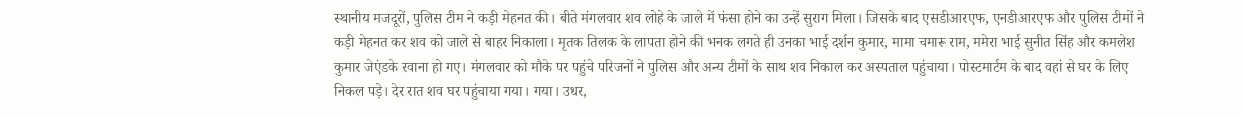स्थानीय मजदूरों, पुलिस टीम ने कड़ी मेहनत की। बीते मंगलवार शव लोहे के जाले में फंसा होने का उन्हें सुराग मिला। जिसके बाद एसडीआरएफ, एनडीआरएफ और पुलिस टीमों ने कड़ी मेहनत कर शव को जाले से बाहर निकाला। मृतक तिलक के लापता होने की भनक लगते ही उनका भाई दर्शन कुमार, मामा चमारू राम, ममेरा भाई सुनीत सिंह और कमलेश कुमार जेएंडके रवाना हो गए। मंगलवार को मौके पर पहुंचे परिजनों ने पुलिस और अन्य टीमों के साथ शव निकाल कर अस्पताल पहुंचाया। पोस्टमार्टम के बाद वहां से घर के लिए निकल पड़े। देर रात शव घर पहुंचाया गया। गया। उधर,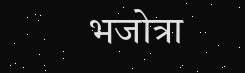भजोत्रा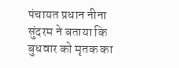पंचायत प्रधान नीना सुंदरम ने बताया कि बुधवार को मृतक का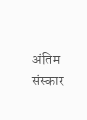अंतिम संस्कार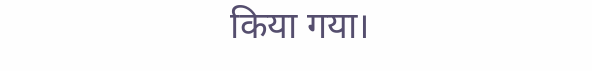किया गया।